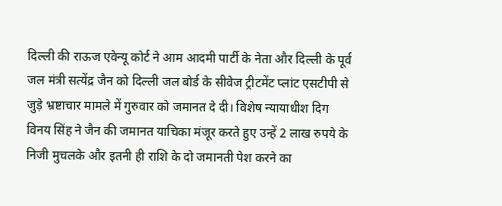दिल्ली की राऊज एवेन्यू कोर्ट ने आम आदमी पार्टी के नेता और दिल्ली के पूर्व जल मंत्री सत्येंद्र जैन को दिल्ली जल बोर्ड के सीवेज ट्रीटमेंट प्लांट एसटीपी से जुड़े भ्रष्टाचार मामले में गुरुवार को जमानत दे दी। विशेष न्यायाधीश दिग विनय सिंह ने जैन की जमानत याचिका मंजूर करते हुए उन्हें 2 लाख रुपये के निजी मुचलके और इतनी ही राशि के दो जमानती पेश करने का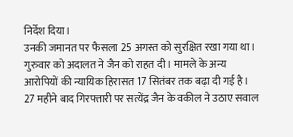निर्देश दिया।
उनकी जमानत पर फैसला 25 अगस्त को सुरक्षित रखा गया था। गुरुवार को अदालत ने जैन को राहत दी। मामले के अन्य आरोपियों की न्यायिक हिरासत 17 सितंबर तक बढ़ा दी गई है।
27 महीने बाद गिरफ्तारी पर सत्येंद्र जैन के वकील ने उठाए सवाल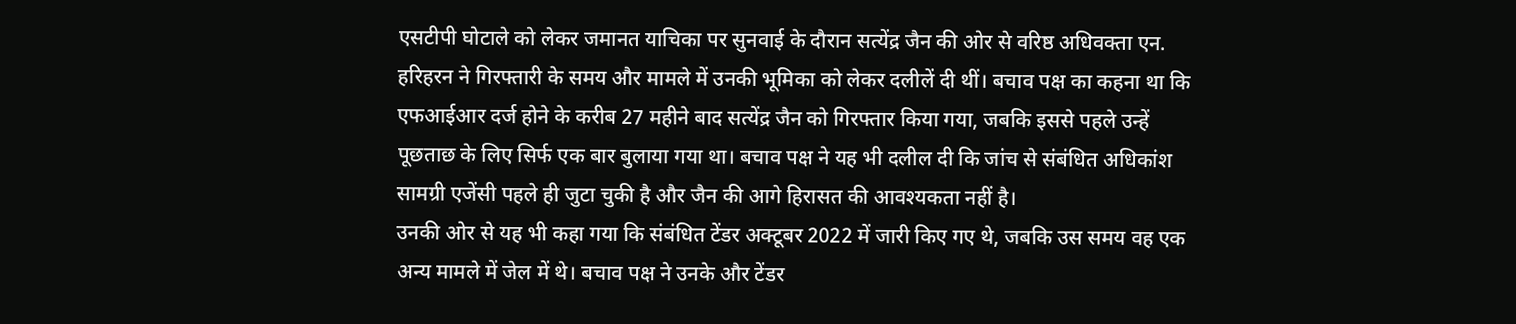एसटीपी घोटाले को लेकर जमानत याचिका पर सुनवाई के दौरान सत्येंद्र जैन की ओर से वरिष्ठ अधिवक्ता एन. हरिहरन ने गिरफ्तारी के समय और मामले में उनकी भूमिका को लेकर दलीलें दी थीं। बचाव पक्ष का कहना था कि एफआईआर दर्ज होने के करीब 27 महीने बाद सत्येंद्र जैन को गिरफ्तार किया गया, जबकि इससे पहले उन्हें पूछताछ के लिए सिर्फ एक बार बुलाया गया था। बचाव पक्ष ने यह भी दलील दी कि जांच से संबंधित अधिकांश सामग्री एजेंसी पहले ही जुटा चुकी है और जैन की आगे हिरासत की आवश्यकता नहीं है।
उनकी ओर से यह भी कहा गया कि संबंधित टेंडर अक्टूबर 2022 में जारी किए गए थे, जबकि उस समय वह एक अन्य मामले में जेल में थे। बचाव पक्ष ने उनके और टेंडर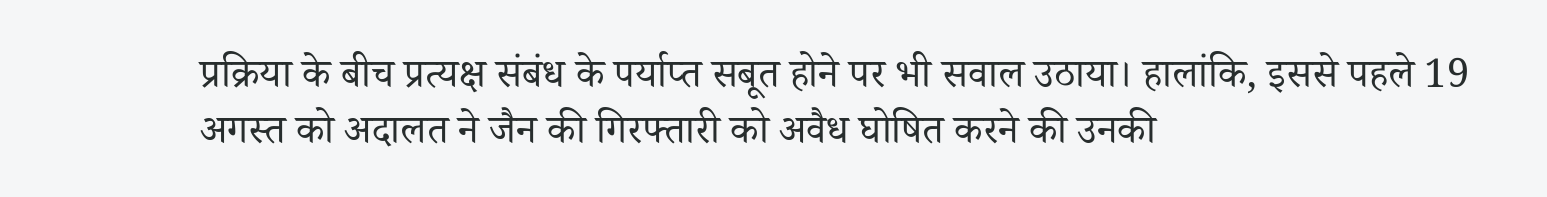प्रक्रिया के बीच प्रत्यक्ष संबंध के पर्याप्त सबूत होने पर भी सवाल उठाया। हालांकि, इससे पहले 19 अगस्त को अदालत ने जैन की गिरफ्तारी को अवैध घोषित करने की उनकी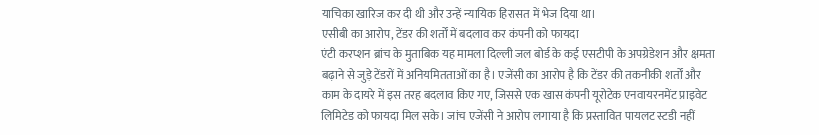याचिका खारिज कर दी थी और उन्हें न्यायिक हिरासत में भेज दिया था।
एसीबी का आरोप, टेंडर की शर्तों में बदलाव कर कंपनी को फायदा
एंटी करप्शन ब्रांच के मुताबिक यह मामला दिल्ली जल बोर्ड के कई एसटीपी के अपग्रेडेशन और क्षमता बढ़ाने से जुड़े टेंडरों में अनियमितताओं का है। एजेंसी का आरोप है कि टेंडर की तकनीकी शर्तों और काम के दायरे में इस तरह बदलाव किए गए, जिससे एक खास कंपनी यूरोटेक एनवायरनमेंट प्राइवेट लिमिटेड को फायदा मिल सके। जांच एजेंसी ने आरोप लगाया है कि प्रस्तावित पायलट स्टडी नहीं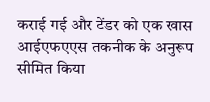कराई गई और टेंडर को एक खास आईएफएएस तकनीक के अनुरूप सीमित किया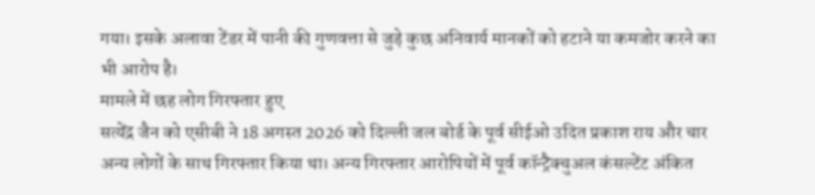गया। इसके अलावा टेंडर में पानी की गुणवत्ता से जुड़े कुछ अनिवार्य मानकों को हटाने या कमजोर करने का भी आरोप है।
मामले में छह लोग गिरफ्तार हुए
सत्येंद्र जैन को एसीबी ने 18 अगस्त 2026 को दिल्ली जल बोर्ड के पूर्व सीईओ उदित प्रकाश राय और चार अन्य लोगों के साथ गिरफ्तार किया था। अन्य गिरफ्तार आरोपियों में पूर्व कॉन्ट्रैक्चुअल कंसल्टेंट अंकित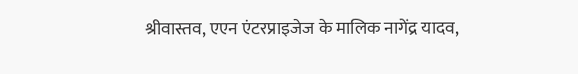श्रीवास्तव, एएन एंटरप्राइजेज के मालिक नागेंद्र यादव,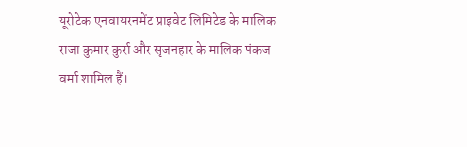यूरोटेक एनवायरनमेंट प्राइवेट लिमिटेड के मालिक राजा कुमार कुर्रा और सृजनहार के मालिक पंकज वर्मा शामिल हैं।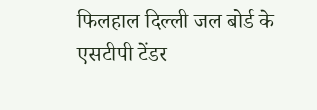फिलहाल दिल्ली जल बोर्ड के एसटीपी टेंडर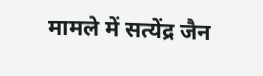मामले में सत्येंद्र जैन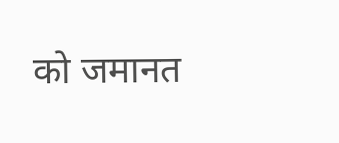को जमानत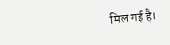मिल गई है।